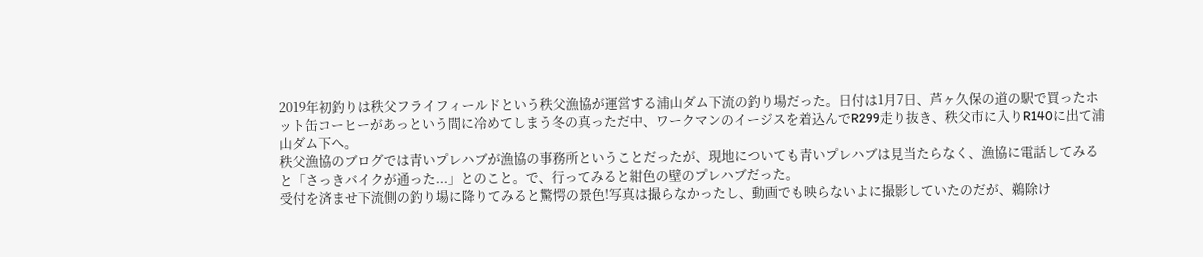2019年初釣りは秩父フライフィールドという秩父漁協が運営する浦山ダム下流の釣り場だった。日付は1月7日、芦ヶ久保の道の駅で買ったホット缶コーヒーがあっという間に冷めてしまう冬の真っただ中、ワークマンのイージスを着込んでR299走り抜き、秩父市に入りR140に出て浦山ダム下へ。
秩父漁協のブログでは青いプレハブが漁協の事務所ということだったが、現地についても青いプレハブは見当たらなく、漁協に電話してみると「さっきバイクが通った...」とのこと。で、行ってみると紺色の壁のプレハブだった。
受付を済ませ下流側の釣り場に降りてみると驚愕の景色!写真は撮らなかったし、動画でも映らないよに撮影していたのだが、鵜除け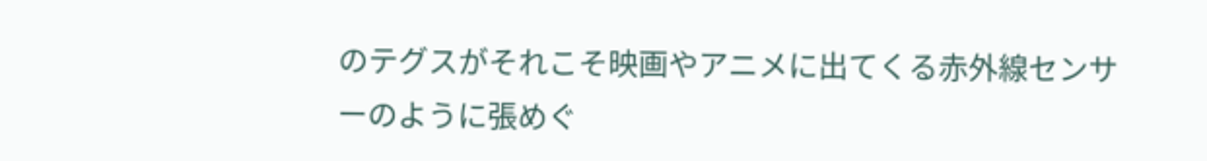のテグスがそれこそ映画やアニメに出てくる赤外線センサーのように張めぐ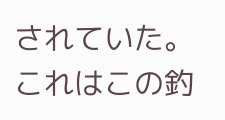されていた。これはこの釣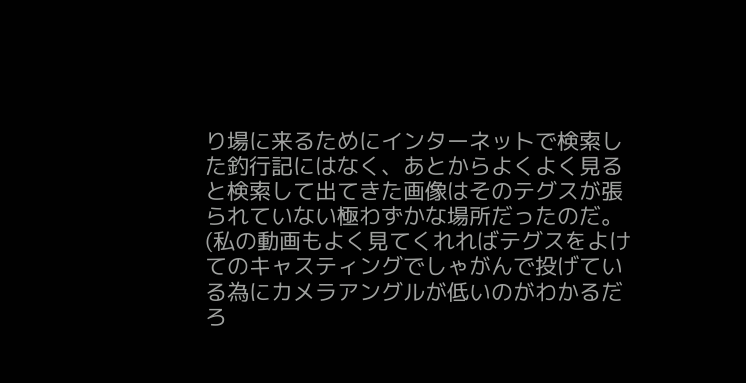り場に来るためにインターネットで検索した釣行記にはなく、あとからよくよく見ると検索して出てきた画像はそのテグスが張られていない極わずかな場所だったのだ。(私の動画もよく見てくれればテグスをよけてのキャスティングでしゃがんで投げている為にカメラアングルが低いのがわかるだろ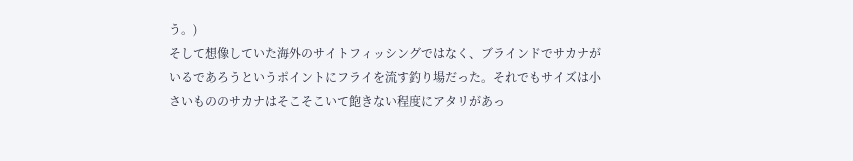う。)
そして想像していた海外のサイトフィッシングではなく、ブラインドでサカナがいるであろうというポイントにフライを流す釣り場だった。それでもサイズは小さいもののサカナはそこそこいて飽きない程度にアタリがあっ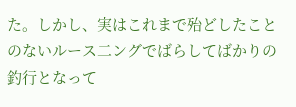た。しかし、実はこれまで殆どしたことのないルース二ングでばらしてばかりの釣行となって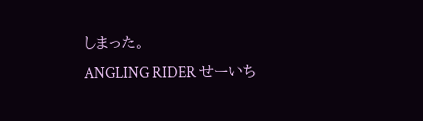しまった。
ANGLING RIDER せーいち